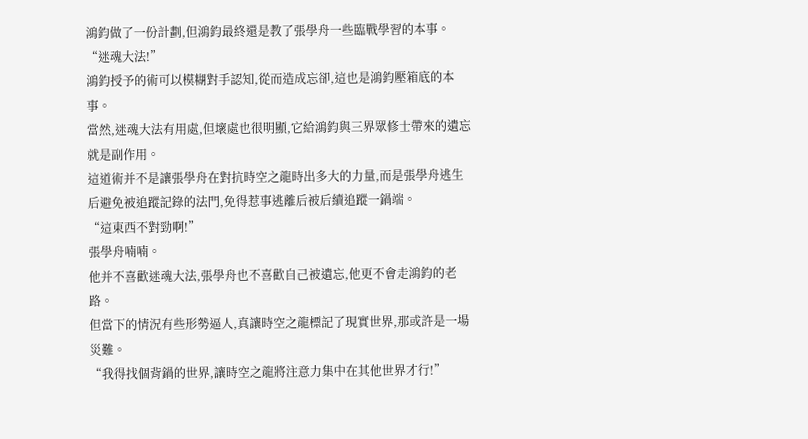鴻鈞做了一份計劃,但鴻鈞最終還是教了張學舟一些臨戰學習的本事。
“迷魂大法!”
鴻鈞授予的術可以模糊對手認知,從而造成忘卻,這也是鴻鈞壓箱底的本事。
當然,迷魂大法有用處,但壞處也很明顯,它給鴻鈞與三界眾修士帶來的遺忘就是副作用。
這道術并不是讓張學舟在對抗時空之龍時出多大的力量,而是張學舟逃生后避免被追蹤記錄的法門,免得惹事逃離后被后續追蹤一鍋端。
“這東西不對勁啊!”
張學舟喃喃。
他并不喜歡迷魂大法,張學舟也不喜歡自己被遺忘,他更不會走鴻鈞的老路。
但當下的情況有些形勢逼人,真讓時空之龍標記了現實世界,那或許是一場災難。
“我得找個背鍋的世界,讓時空之龍將注意力集中在其他世界才行!”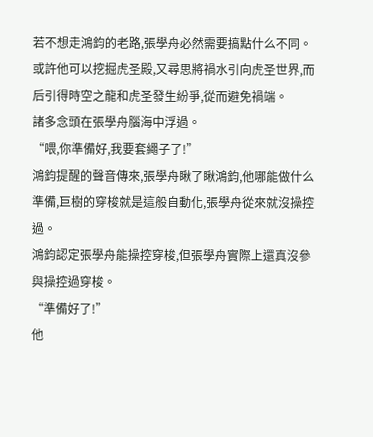若不想走鴻鈞的老路,張學舟必然需要搞點什么不同。
或許他可以挖掘虎圣殿,又尋思將禍水引向虎圣世界,而后引得時空之龍和虎圣發生紛爭,從而避免禍端。
諸多念頭在張學舟腦海中浮過。
“喂,你準備好,我要套繩子了!”
鴻鈞提醒的聲音傳來,張學舟瞅了瞅鴻鈞,他哪能做什么準備,巨樹的穿梭就是這般自動化,張學舟從來就沒操控過。
鴻鈞認定張學舟能操控穿梭,但張學舟實際上還真沒參與操控過穿梭。
“準備好了!”
他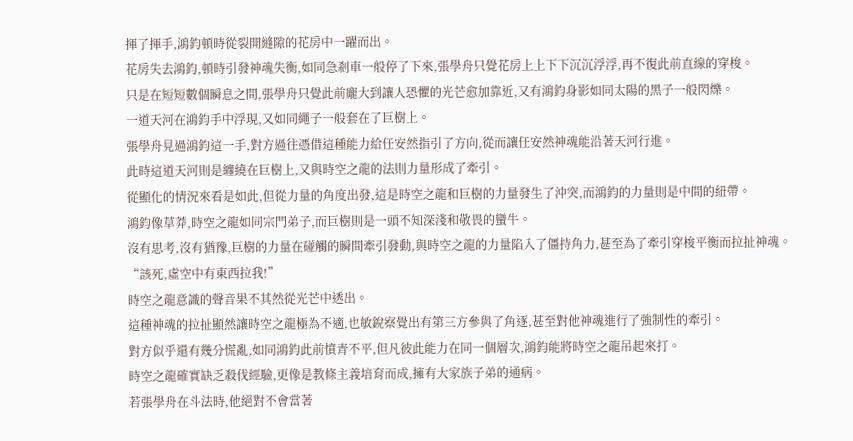揮了揮手,鴻鈞頓時從裂開縫隙的花房中一躍而出。
花房失去鴻鈞,頓時引發神魂失衡,如同急剎車一般停了下來,張學舟只覺花房上上下下沉沉浮浮,再不復此前直線的穿梭。
只是在短短數個瞬息之間,張學舟只覺此前龐大到讓人恐懼的光芒愈加靠近,又有鴻鈞身影如同太陽的黑子一般閃爍。
一道天河在鴻鈞手中浮現,又如同繩子一般套在了巨樹上。
張學舟見過鴻鈞這一手,對方過往憑借這種能力給任安然指引了方向,從而讓任安然神魂能沿著天河行進。
此時這道天河則是纏繞在巨樹上,又與時空之龍的法則力量形成了牽引。
從顯化的情況來看是如此,但從力量的角度出發,這是時空之龍和巨樹的力量發生了沖突,而鴻鈞的力量則是中間的紐帶。
鴻鈞像草莽,時空之龍如同宗門弟子,而巨樹則是一頭不知深淺和敬畏的蠻牛。
沒有思考,沒有猶豫,巨樹的力量在碰觸的瞬間牽引發動,與時空之龍的力量陷入了僵持角力,甚至為了牽引穿梭平衡而拉扯神魂。
“該死,虛空中有東西拉我!”
時空之龍意識的聲音果不其然從光芒中透出。
這種神魂的拉扯顯然讓時空之龍極為不適,也敏銳察覺出有第三方參與了角逐,甚至對他神魂進行了強制性的牽引。
對方似乎還有幾分慌亂,如同鴻鈞此前憤青不平,但凡彼此能力在同一個層次,鴻鈞能將時空之龍吊起來打。
時空之龍確實缺乏殺伐經驗,更像是教條主義培育而成,擁有大家族子弟的通病。
若張學舟在斗法時,他絕對不會當著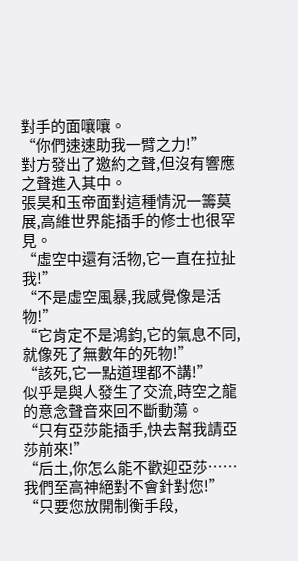對手的面嚷嚷。
“你們速速助我一臂之力!”
對方發出了邀約之聲,但沒有響應之聲進入其中。
張昊和玉帝面對這種情況一籌莫展,高維世界能插手的修士也很罕見。
“虛空中還有活物,它一直在拉扯我!”
“不是虛空風暴,我感覺像是活物!”
“它肯定不是鴻鈞,它的氣息不同,就像死了無數年的死物!”
“該死,它一點道理都不講!”
似乎是與人發生了交流,時空之龍的意念聲音來回不斷動蕩。
“只有亞莎能插手,快去幫我請亞莎前來!”
“后土,你怎么能不歡迎亞莎……我們至高神絕對不會針對您!”
“只要您放開制衡手段,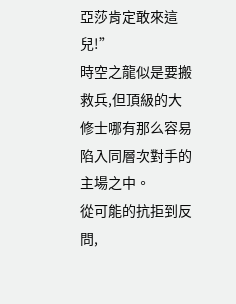亞莎肯定敢來這兒!”
時空之龍似是要搬救兵,但頂級的大修士哪有那么容易陷入同層次對手的主場之中。
從可能的抗拒到反問,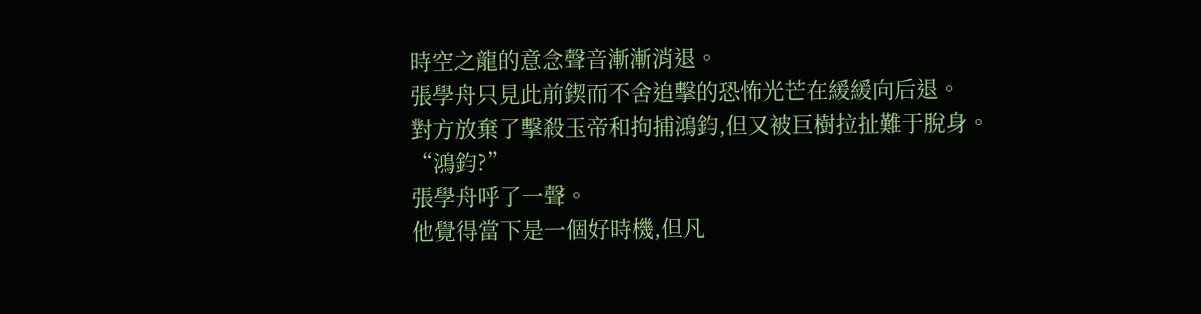時空之龍的意念聲音漸漸消退。
張學舟只見此前鍥而不舍追擊的恐怖光芒在緩緩向后退。
對方放棄了擊殺玉帝和拘捕鴻鈞,但又被巨樹拉扯難于脫身。
“鴻鈞?”
張學舟呼了一聲。
他覺得當下是一個好時機,但凡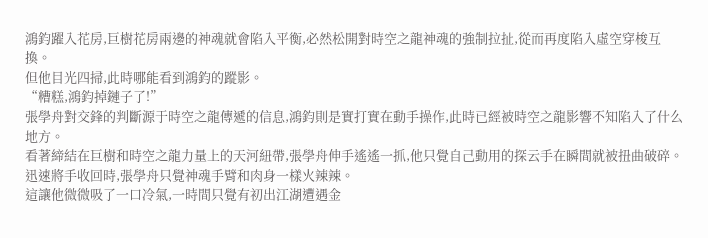鴻鈞躍入花房,巨樹花房兩邊的神魂就會陷入平衡,必然松開對時空之龍神魂的強制拉扯,從而再度陷入虛空穿梭互換。
但他目光四掃,此時哪能看到鴻鈞的蹤影。
“糟糕,鴻鈞掉鏈子了!”
張學舟對交鋒的判斷源于時空之龍傳遞的信息,鴻鈞則是實打實在動手操作,此時已經被時空之龍影響不知陷入了什么地方。
看著締結在巨樹和時空之龍力量上的天河紐帶,張學舟伸手遙遙一抓,他只覺自己動用的探云手在瞬間就被扭曲破碎。
迅速將手收回時,張學舟只覺神魂手臂和肉身一樣火辣辣。
這讓他微微吸了一口冷氣,一時間只覺有初出江湖遭遇金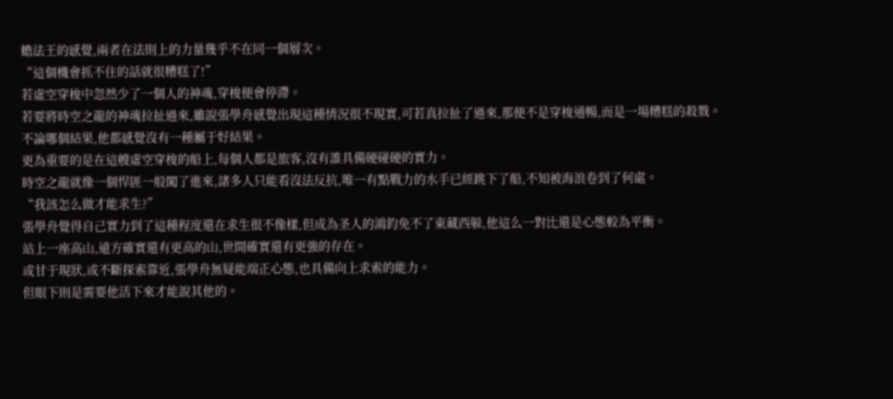蟾法王的感覺,兩者在法則上的力量幾乎不在同一個層次。
“這個機會抓不住的話就很糟糕了!”
若虛空穿梭中忽然少了一個人的神魂,穿梭便會停滯。
若要將時空之龍的神魂拉扯過來,雖說張學舟感覺出現這種情況很不現實,可若真拉扯了過來,那便不是穿梭通暢,而是一場糟糕的殺戮。
不論哪個結果,他都感覺沒有一種屬于好結果。
更為重要的是在這艘虛空穿梭的船上,每個人都是旅客,沒有誰具備硬碰硬的實力。
時空之龍就像一個悍匪一般闖了進來,諸多人只能看沒法反抗,唯一有點戰力的水手已經跳下了船,不知被海浪卷到了何處。
“我該怎么做才能求生?”
張學舟覺得自己實力到了這種程度還在求生很不像樣,但成為圣人的鴻鈞免不了東藏西躲,他這么一對比還是心態較為平衡。
站上一座高山,遠方確實還有更高的山,世間確實還有更強的存在。
或甘于現狀,或不斷探索靠近,張學舟無疑能端正心態,也具備向上求索的能力。
但眼下則是需要他活下來才能說其他的。